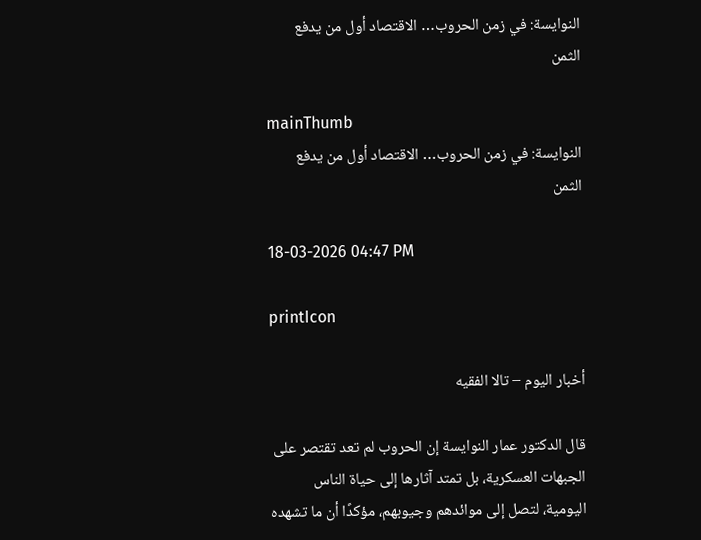النوايسة: في زمن الحروب… الاقتصاد أول من يدفع الثمن

mainThumb
النوايسة: في زمن الحروب… الاقتصاد أول من يدفع الثمن

18-03-2026 04:47 PM

printIcon

أخبار اليوم – تالا الفقيه

قال الدكتور عمار النوايسة إن الحروب لم تعد تقتصر على الجبهات العسكرية، بل تمتد آثارها إلى حياة الناس اليومية، لتصل إلى موائدهم وجيوبهم، مؤكدًا أن ما تشهده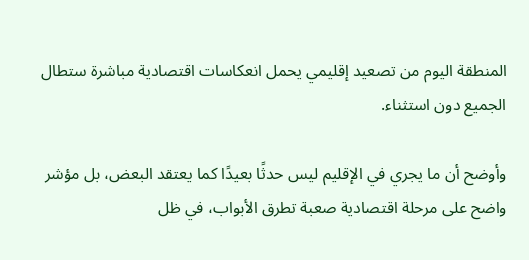المنطقة اليوم من تصعيد إقليمي يحمل انعكاسات اقتصادية مباشرة ستطال الجميع دون استثناء.

وأوضح أن ما يجري في الإقليم ليس حدثًا بعيدًا كما يعتقد البعض، بل مؤشر واضح على مرحلة اقتصادية صعبة تطرق الأبواب، في ظل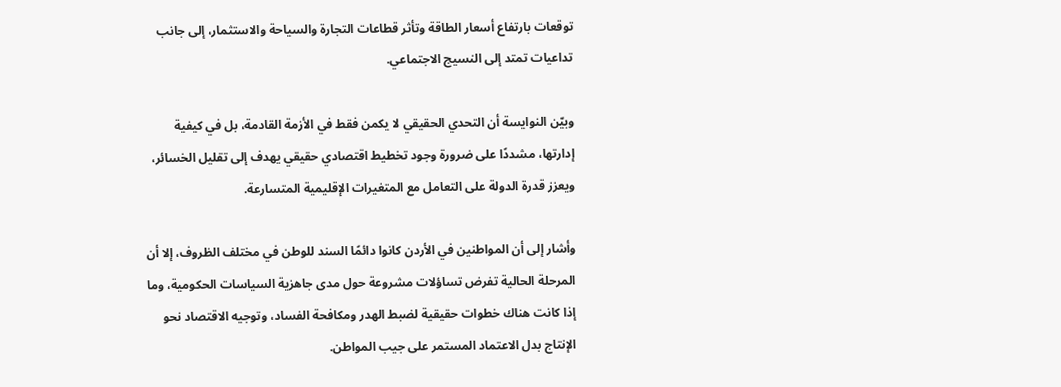توقعات بارتفاع أسعار الطاقة وتأثر قطاعات التجارة والسياحة والاستثمار، إلى جانب تداعيات تمتد إلى النسيج الاجتماعي.

وبيّن النوايسة أن التحدي الحقيقي لا يكمن فقط في الأزمة القادمة، بل في كيفية إدارتها، مشددًا على ضرورة وجود تخطيط اقتصادي حقيقي يهدف إلى تقليل الخسائر، ويعزز قدرة الدولة على التعامل مع المتغيرات الإقليمية المتسارعة.

وأشار إلى أن المواطنين في الأردن كانوا دائمًا السند للوطن في مختلف الظروف، إلا أن المرحلة الحالية تفرض تساؤلات مشروعة حول مدى جاهزية السياسات الحكومية، وما إذا كانت هناك خطوات حقيقية لضبط الهدر ومكافحة الفساد، وتوجيه الاقتصاد نحو الإنتاج بدل الاعتماد المستمر على جيب المواطن.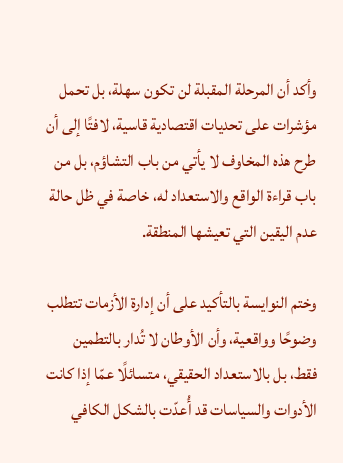وأكد أن المرحلة المقبلة لن تكون سهلة، بل تحمل مؤشرات على تحديات اقتصادية قاسية، لافتًا إلى أن طرح هذه المخاوف لا يأتي من باب التشاؤم، بل من باب قراءة الواقع والاستعداد له، خاصة في ظل حالة عدم اليقين التي تعيشها المنطقة.

وختم النوايسة بالتأكيد على أن إدارة الأزمات تتطلب وضوحًا وواقعية، وأن الأوطان لا تُدار بالتطمين فقط، بل بالاستعداد الحقيقي، متسائلًا عمّا إذا كانت الأدوات والسياسات قد أُعدّت بالشكل الكافي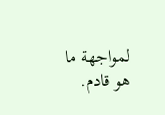لمواجهة ما هو قادم.